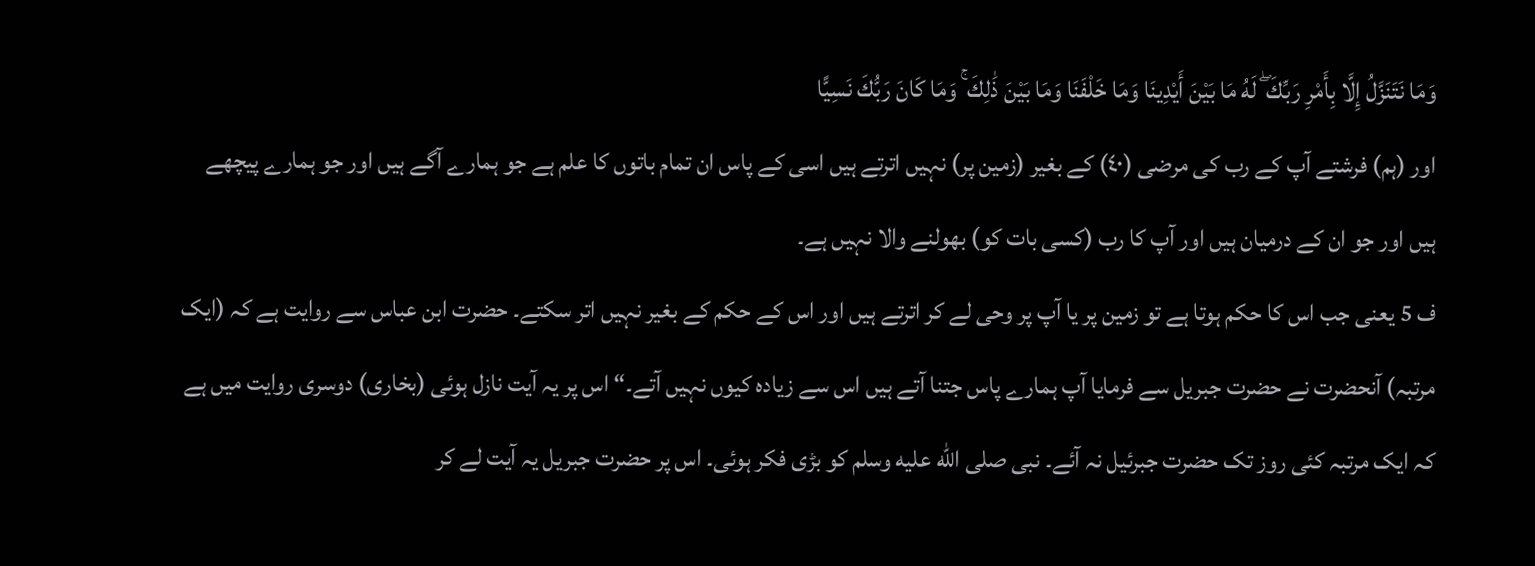وَمَا نَتَنَزَّلُ إِلَّا بِأَمْرِ رَبِّكَ ۖ لَهُ مَا بَيْنَ أَيْدِينَا وَمَا خَلْفَنَا وَمَا بَيْنَ ذَٰلِكَ ۚ وَمَا كَانَ رَبُّكَ نَسِيًّا
اور (ہم) فرشتے آپ کے رب کی مرضی (٤٠) کے بغیر (زمین پر) نہیں اترتے ہیں اسی کے پاس ان تمام باتوں کا علم ہے جو ہمارے آگے ہیں اور جو ہمارے پیچھے ہیں اور جو ان کے درمیان ہیں اور آپ کا رب (کسی بات کو) بھولنے والا نہیں ہے۔
ف 5 یعنی جب اس کا حکم ہوتا ہے تو زمین پر یا آپ پر وحی لے کر اترتے ہیں اور اس کے حکم کے بغیر نہیں اتر سکتے۔ حضرت ابن عباس سے روایت ہے کہ (ایک مرتبہ) آنحضرت نے حضرت جبریل سے فرمایا آپ ہمارے پاس جتنا آتے ہیں اس سے زیادہ کیوں نہیں آتے۔“ اس پر یہ آیت نازل ہوئی (بخاری) دوسری روایت میں ہے کہ ایک مرتبہ کئی روز تک حضرت جبرئیل نہ آئے۔ نبی صلى الله عليه وسلم کو بڑی فکر ہوئی۔ اس پر حضرت جبریل یہ آیت لے کر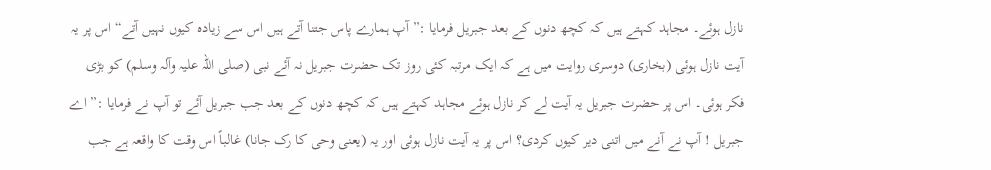نازل ہوئے۔ مجاہد کہتے ہیں کہ کچھ دنوں کے بعد جبریل فرمایا :” آپ ہمارے پاس جتنا آتے ہیں اس سے زیادہ کیوں نہیں آتے“ اس پر یہ آیت نازل ہوئی (بخاری) دوسری روایت میں ہے کہ ایک مرتبہ کئی روز تک حضرت جبریل نہ آئے نبی (صلی اللہ علیہ وآلہ وسلم) کو بڑی فکر ہوئی۔ اس پر حضرت جبریل یہ آیت لے کر نازل ہوئے مجاہد کہتے ہیں کہ کچھ دنوں کے بعد جب جبریل آئے تو آپ نے فرمایا :” اے جبریل ! آپ نے آنے میں اتنی دیر کیوں کردی؟ اس پر یہ آیت نازل ہوئی اور یہ (یعنی وحی کا رک جانا) غالباً اس وقت کا واقعہ ہے جب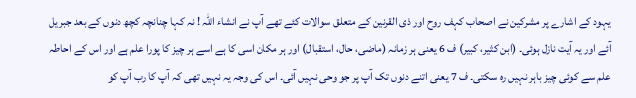یہود کے اشارے پر مشرکین نے اصحاب کہف روح اور ذی القرنین کے متعلق سوالات کئے تھے آپ نے انشاء اللہ ! نہ کہا چنانچہ کچھ دنوں کے بعد جبریل آئے اور یہ آیت نازل ہوئی۔ (ابن کثیر، کبیر) ف 6 یعنی ہر زمانہ (ماضی، حال، استقبال) اور ہر مکان اسی کا ہے اسے ہر چیز کا پورا علم ہے اور اس کے احاطہ علم سے کوئی چیز باہر نہیں رہ سکتی۔ ف 7 یعنی اتنے دنوں تک آپ پر جو وحی نہیں آئی۔ اس کی وجہ یہ نہیں تھی کہ آپ کا رب آپ کو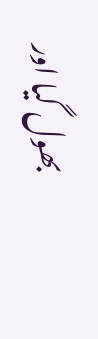بھول گیا اور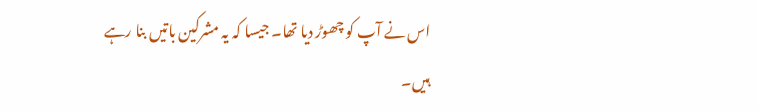اس نے آپ کو چھوڑ دیا تھا۔ جیسا کہ یہ مشرکین باتیں بنا رہے ہیں۔